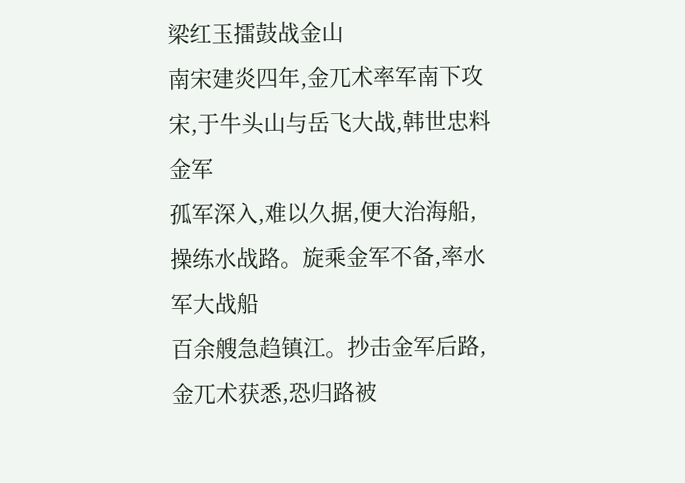梁红玉擂鼓战金山
南宋建炎四年,金兀术率军南下攻宋,于牛头山与岳飞大战,韩世忠料金军
孤军深入,难以久据,便大治海船,操练水战路。旋乘金军不备,率水军大战船
百余艘急趋镇江。抄击金军后路,金兀术获悉,恐归路被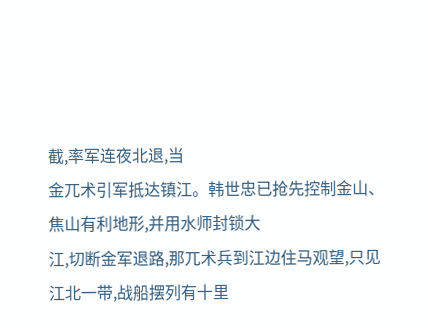截,率军连夜北退,当
金兀术引军抵达镇江。韩世忠已抢先控制金山、焦山有利地形,并用水师封锁大
江,切断金军退路,那兀术兵到江边住马观望,只见江北一带,战船摆列有十里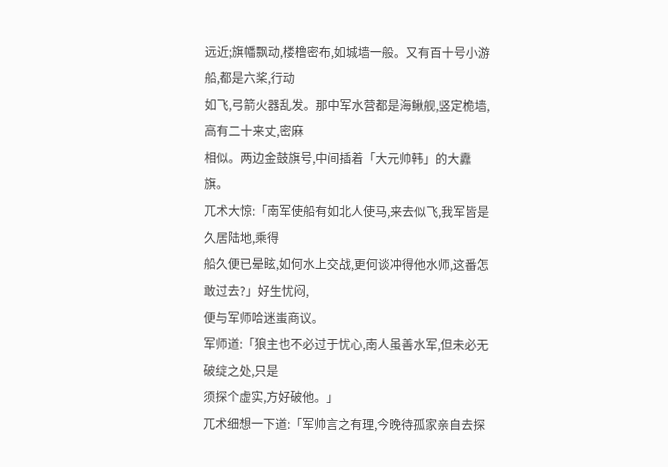远近;旗幡飘动,楼橹密布,如城墙一般。又有百十号小游船,都是六桨,行动
如飞,弓箭火器乱发。那中军水营都是海鳅舰,竖定桅墙,高有二十来丈,密麻
相似。两边金鼓旗号,中间插着「大元帅韩」的大纛旗。
兀术大惊:「南军使船有如北人使马,来去似飞,我军皆是久居陆地,乘得
船久便已晕眩,如何水上交战,更何谈冲得他水师,这番怎敢过去?」好生忧闷,
便与军师哈迷蚩商议。
军师道:「狼主也不必过于忧心,南人虽善水军,但未必无破绽之处,只是
须探个虚实,方好破他。」
兀术细想一下道:「军帅言之有理,今晚待孤家亲自去探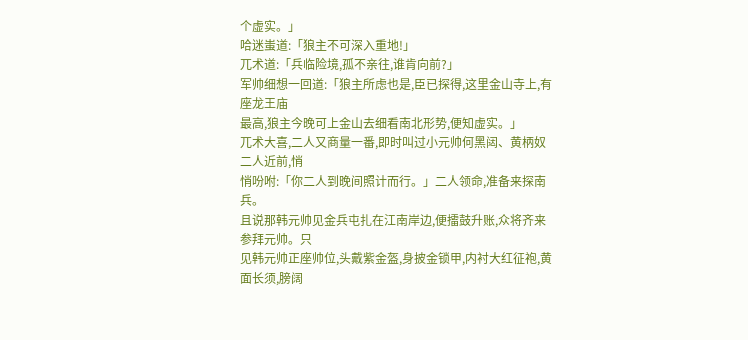个虚实。」
哈迷蚩道:「狼主不可深入重地!」
兀术道:「兵临险境,孤不亲往,谁肯向前?」
军帅细想一回道:「狼主所虑也是,臣已探得,这里金山寺上,有座龙王庙
最高,狼主今晚可上金山去细看南北形势,便知虚实。」
兀术大喜,二人又商量一番,即时叫过小元帅何黑闼、黄柄奴二人近前,悄
悄吩咐:「你二人到晚间照计而行。」二人领命,准备来探南兵。
且说那韩元帅见金兵屯扎在江南岸边,便擂鼓升账,众将齐来参拜元帅。只
见韩元帅正座帅位,头戴紫金盔,身披金锁甲,内衬大红征袍,黄面长须,膀阔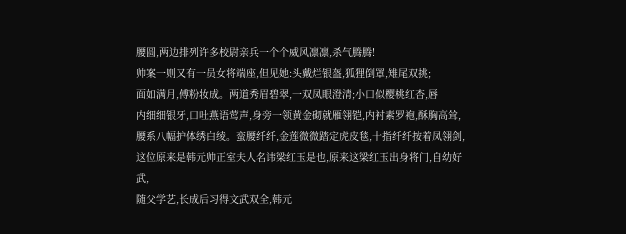腰圆,两边排列许多校尉亲兵一个个威风凛凛,杀气腾腾!
帅案一则又有一员女将端座,但见她:头戴烂银盔,狐狸倒罩,雉尾双挑;
面如满月,傅粉妆成。两道秀眉碧翠,一双凤眼澄清;小口似樱桃红杏,唇
内细细银牙,口吐燕语莺声,身旁一领黄金砌就雁翎铠,内衬素罗袍,酥胸高耸,
腰系八幅护体绣白绫。蛮腰纤纤,金莲微微踏定虎皮毯,十指纤纤按着凤翎剑,
这位原来是韩元帅正室夫人名讳梁红玉是也,原来这梁红玉出身将门,自幼好武,
随父学艺,长成后习得文武双全,韩元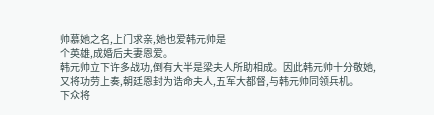帅慕她之名,上门求亲,她也爱韩元帅是
个英雄,成婚后夫妻恩爱。
韩元帅立下许多战功,倒有大半是梁夫人所助相成。因此韩元帅十分敬她,
又将功劳上奏,朝廷恩封为诰命夫人,五军大都督,与韩元帅同领兵机。
下众将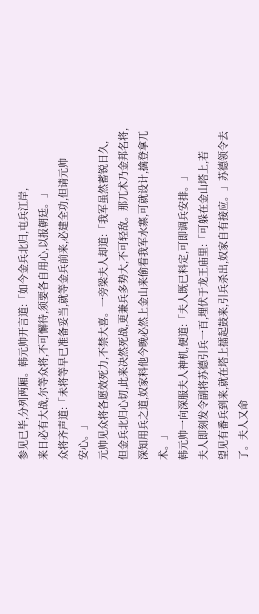参见已毕,分列两厢。韩元帅开言道:「如今金兵北归,屯兵江岸,
来日必有大战,尔等众将,不可懈待,须要各自用心,以报朝廷。」
众将齐声道:「未将等早已准备妥当,就等金兵前来,必建全功,但请元帅
安心。」
元帅见众将各愿效死力,不禁大喜。一旁梁夫人却道:「我军虽然蓄锐日久,
但金兵北归心切,此来决然死战,更兼兵多势大,不可轻敌。那兀术乃金邦名将,
深知用兵之道,奴家料他今晚必然上金山来偷看我军水寨,可就设计,擒登拿兀
术。」
韩元帅一向深服夫人神机,便道:「夫人既已料定,可即调兵安排。」
夫人即刻发令副将苏德引兵一百,埋伏于龙王庙里:「可躲在金山塔上,若
望见有番兵到来,就在塔上擂起鼓来,引兵杀出,奴家自有接应。」苏德领令去
了。夫人又命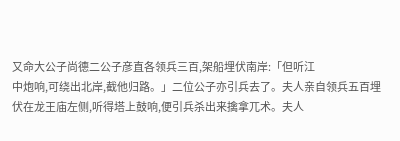又命大公子尚德二公子彦直各领兵三百,架船埋伏南岸:「但听江
中炮响,可绕出北岸,截他归路。」二位公子亦引兵去了。夫人亲自领兵五百埋
伏在龙王庙左侧,听得塔上鼓响,便引兵杀出来擒拿兀术。夫人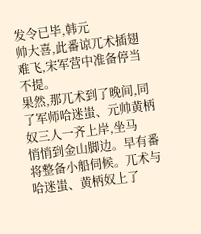发令已毕,韩元
帅大喜,此番谅兀术插翅难飞,宋军营中准备停当不提。
果然,那兀术到了晚间,同了军师哈迷蚩、元帅黄柄奴三人一齐上岸,坐马
悄悄到金山脚边。早有番将整备小船伺候。兀术与哈迷蚩、黄柄奴上了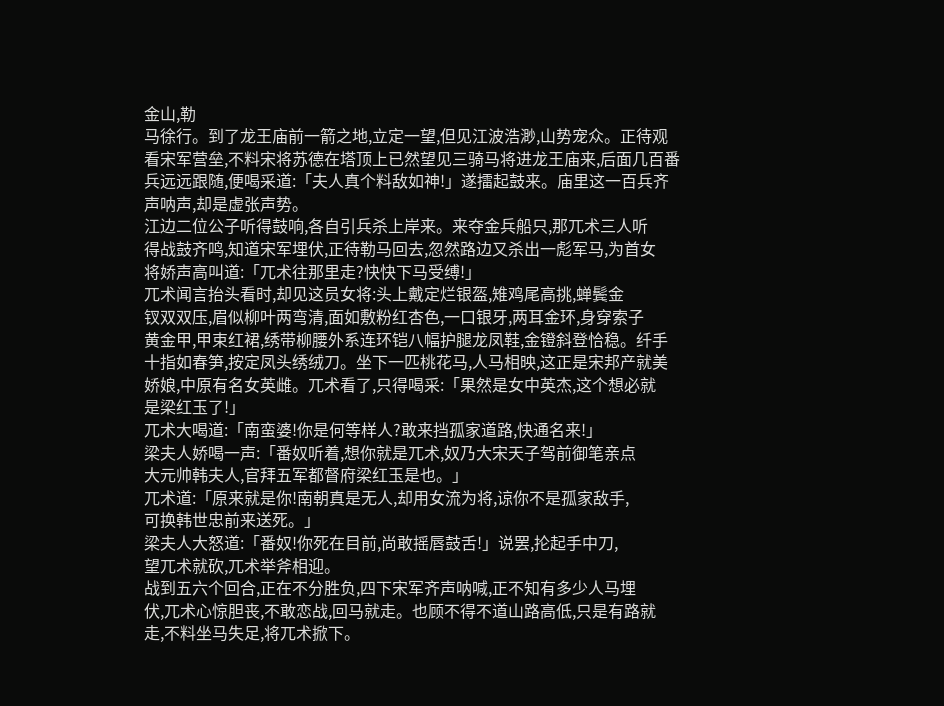金山,勒
马徐行。到了龙王庙前一箭之地,立定一望,但见江波浩渺,山势宠众。正待观
看宋军营垒,不料宋将苏德在塔顶上已然望见三骑马将进龙王庙来,后面几百番
兵远远跟随,便喝采道:「夫人真个料敌如神!」遂擂起鼓来。庙里这一百兵齐
声呐声,却是虚张声势。
江边二位公子听得鼓响,各自引兵杀上岸来。来夺金兵船只,那兀术三人听
得战鼓齐鸣,知道宋军埋伏,正待勒马回去,忽然路边又杀出一彪军马,为首女
将娇声高叫道:「兀术往那里走?快快下马受缚!」
兀术闻言抬头看时,却见这员女将:头上戴定烂银盔,雉鸡尾高挑,蝉鬓金
钗双双压,眉似柳叶两弯清,面如敷粉红杏色,一口银牙,两耳金环,身穿索子
黄金甲,甲束红裙,绣带柳腰外系连环铠八幅护腿龙凤鞋,金镫斜登恰稳。纤手
十指如春笋,按定凤头绣绒刀。坐下一匹桃花马,人马相映,这正是宋邦产就美
娇娘,中原有名女英雌。兀术看了,只得喝采:「果然是女中英杰,这个想必就
是梁红玉了!」
兀术大喝道:「南蛮婆!你是何等样人?敢来挡孤家道路,快通名来!」
梁夫人娇喝一声:「番奴听着,想你就是兀术,奴乃大宋天子驾前御笔亲点
大元帅韩夫人,官拜五军都督府梁红玉是也。」
兀术道:「原来就是你!南朝真是无人,却用女流为将,谅你不是孤家敌手,
可换韩世忠前来送死。」
梁夫人大怒道:「番奴!你死在目前,尚敢摇唇鼓舌!」说罢,抡起手中刀,
望兀术就砍,兀术举斧相迎。
战到五六个回合,正在不分胜负,四下宋军齐声呐喊,正不知有多少人马埋
伏,兀术心惊胆丧,不敢恋战,回马就走。也顾不得不道山路高低,只是有路就
走,不料坐马失足,将兀术掀下。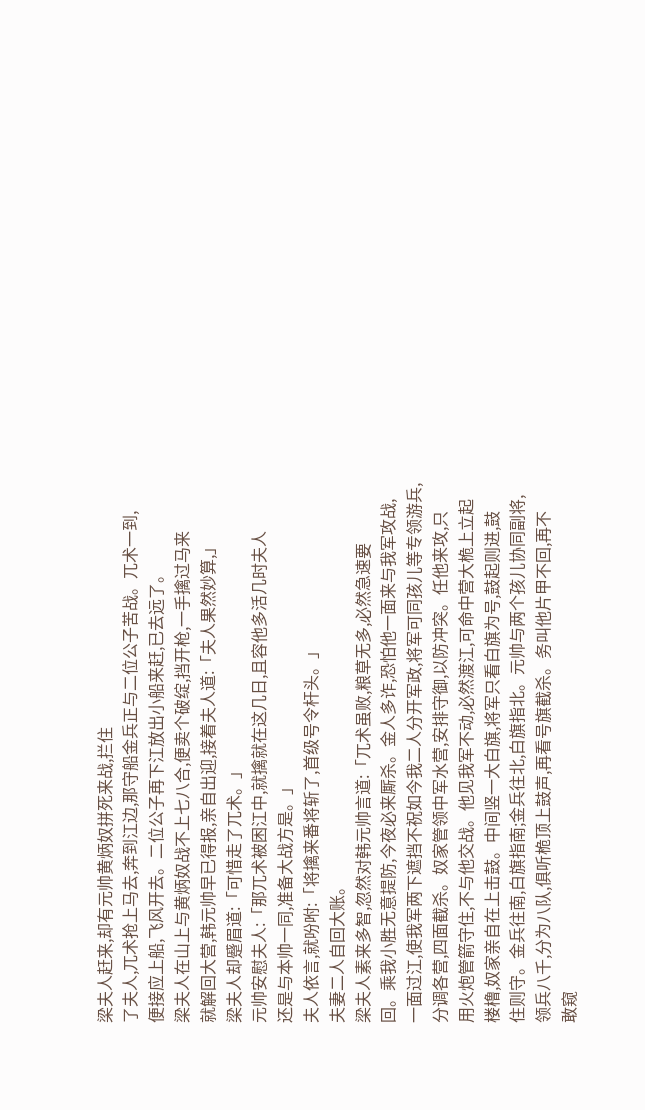梁夫人赶来,却有元帅黄炳奴拼死来战,拦住
了夫人,兀术抢上马去,奔到江边,那守船金兵正与二位公子苦战。兀术一到,
便接应上船,飞风开去。二位公子再下江放出小船来赶,已去远了。
梁夫人在山上与黄炳奴战不上七八合,便卖个破绽,挡开枪,一手擒过马来
就解回大营,韩元帅早已得报,亲自出迎,接着夫人道:「夫人果然妙算,」
梁夫人却蹙眉道:「可惜走了兀术。」
元帅安慰夫人:「那兀术被困江中,就擒就在这几日,且容他多活几时夫人
还是与本帅一同,准备大战方是。」
夫人依言,就吩咐:「将擒来番将斩了,首级号令杆头。」
夫妻二人自回大账。
梁夫人素来多智,忽然对韩元帅言道:「兀术虽败,粮草无多,必然急速要
回。乘我小胜无意提防,今夜必来厮杀。金人多诈,恐怕他一面来与我军攻战,
一面过江,使我军两下遮挡不祝如今我二人分开军政,将军可同孩儿等专领游兵,
分调各营,四面截杀。奴家管领中军水营,安排守御,以防冲突。任他来攻,只
用火炮管箭守住,不与他交战。他见我军不动,必然渡江,可命中营大桅上立起
楼橹,奴家亲自在上击鼓。中间竖一大白旗,将军只看白旗为号,鼓起则进,鼓
住则守。金兵往南,白旗指南;金兵往北,白旗指北。元帅与两个孩儿协同副将,
领兵八千,分为八队,俱听桅顶上鼓声,再看号旗截杀。务叫他片甲不回,再不
敢窥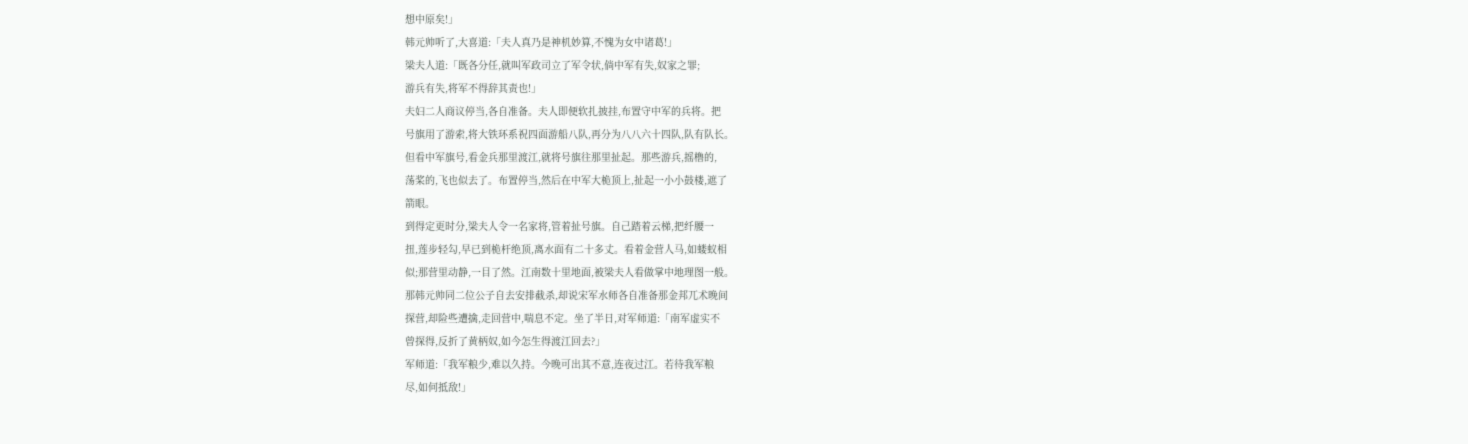想中原矣!」
韩元帅听了,大喜道:「夫人真乃是神机妙算,不愧为女中诸葛!」
梁夫人道:「既各分任,就叫军政司立了军令状,倘中军有失,奴家之罪;
游兵有失,将军不得辞其责也!」
夫妇二人商议停当,各自准备。夫人即便软扎披挂,布置守中军的兵将。把
号旗用了游索,将大铁环系祝四面游船八队,再分为八八六十四队,队有队长。
但看中军旗号,看金兵那里渡江,就将号旗往那里扯起。那些游兵,摇橹的,
荡桨的,飞也似去了。布置停当,然后在中军大桅顶上,扯起一小小鼓楼,遮了
箭眼。
到得定更时分,梁夫人令一名家将,管着扯号旗。自己踏着云梯,把纤腰一
扭,莲步轻勾,早已到桅杆绝顶,离水面有二十多丈。看着金营人马,如蝼蚁相
似;那营里动静,一目了然。江南数十里地面,被梁夫人看做掌中地理图一般。
那韩元帅同二位公子自去安排截杀,却说宋军水师各自准备那金邦兀术晚间
探营,却险些遭擒,走回营中,喘息不定。坐了半日,对军师道:「南军虚实不
曾探得,反折了黄柄奴,如今怎生得渡江回去?」
军师道:「我军粮少,难以久持。今晚可出其不意,连夜过江。若待我军粮
尽,如何抵敌!」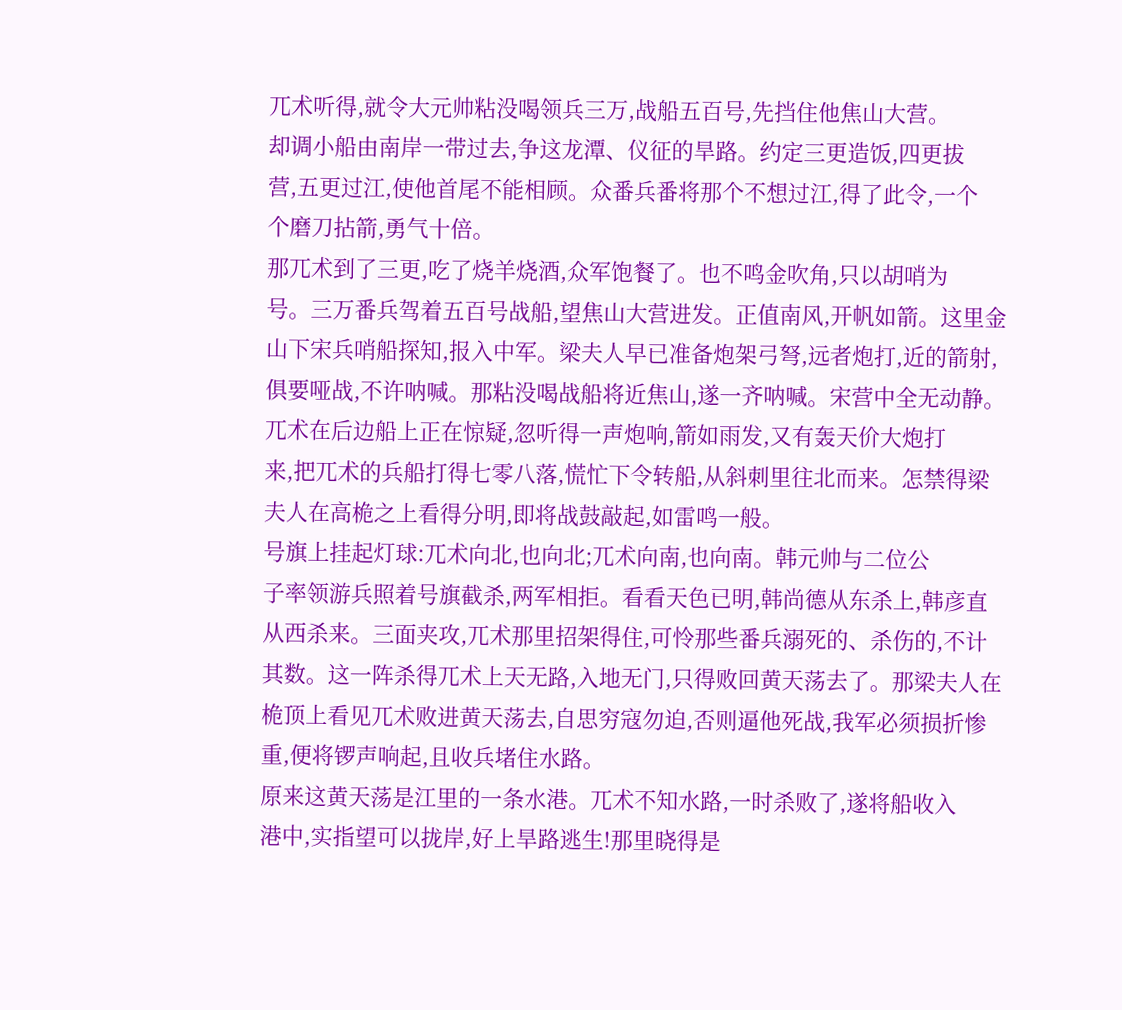兀术听得,就令大元帅粘没喝领兵三万,战船五百号,先挡住他焦山大营。
却调小船由南岸一带过去,争这龙潭、仪征的旱路。约定三更造饭,四更拔
营,五更过江,使他首尾不能相顾。众番兵番将那个不想过江,得了此令,一个
个磨刀拈箭,勇气十倍。
那兀术到了三更,吃了烧羊烧酒,众军饱餐了。也不鸣金吹角,只以胡哨为
号。三万番兵驾着五百号战船,望焦山大营进发。正值南风,开帆如箭。这里金
山下宋兵哨船探知,报入中军。梁夫人早已准备炮架弓弩,远者炮打,近的箭射,
俱要哑战,不许呐喊。那粘没喝战船将近焦山,遂一齐呐喊。宋营中全无动静。
兀术在后边船上正在惊疑,忽听得一声炮响,箭如雨发,又有轰天价大炮打
来,把兀术的兵船打得七零八落,慌忙下令转船,从斜刺里往北而来。怎禁得梁
夫人在高桅之上看得分明,即将战鼓敲起,如雷鸣一般。
号旗上挂起灯球:兀术向北,也向北;兀术向南,也向南。韩元帅与二位公
子率领游兵照着号旗截杀,两军相拒。看看天色已明,韩尚德从东杀上,韩彦直
从西杀来。三面夹攻,兀术那里招架得住,可怜那些番兵溺死的、杀伤的,不计
其数。这一阵杀得兀术上天无路,入地无门,只得败回黄天荡去了。那梁夫人在
桅顶上看见兀术败进黄天荡去,自思穷寇勿迫,否则逼他死战,我军必须损折惨
重,便将锣声响起,且收兵堵住水路。
原来这黄天荡是江里的一条水港。兀术不知水路,一时杀败了,遂将船收入
港中,实指望可以拢岸,好上旱路逃生!那里晓得是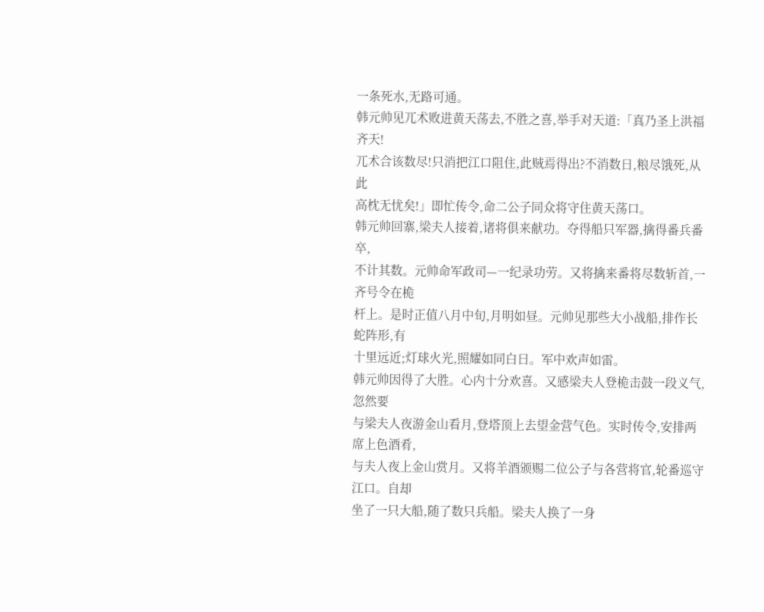一条死水,无路可通。
韩元帅见兀术败进黄天荡去,不胜之喜,举手对天道:「真乃圣上洪福齐天!
兀术合该数尽!只消把江口阻住,此贼焉得出?不消数日,粮尽饿死,从此
高枕无忧矣!」即忙传令,命二公子同众将守住黄天荡口。
韩元帅回寨,梁夫人接着,诸将俱来献功。夺得船只军器,擒得番兵番卒,
不计其数。元帅命军政司—一纪录功劳。又将擒来番将尽数斩首,一齐号令在桅
杆上。是时正值八月中旬,月明如昼。元帅见那些大小战船,排作长蛇阵形,有
十里远近;灯球火光,照耀如同白日。军中欢声如雷。
韩元帅因得了大胜。心内十分欢喜。又感梁夫人登桅击鼓一段义气,忽然要
与梁夫人夜游金山看月,登塔顶上去望金营气色。实时传令,安排两席上色酒肴,
与夫人夜上金山赏月。又将羊酒颁赐二位公子与各营将官,轮番巡守江口。自却
坐了一只大船,随了数只兵船。梁夫人换了一身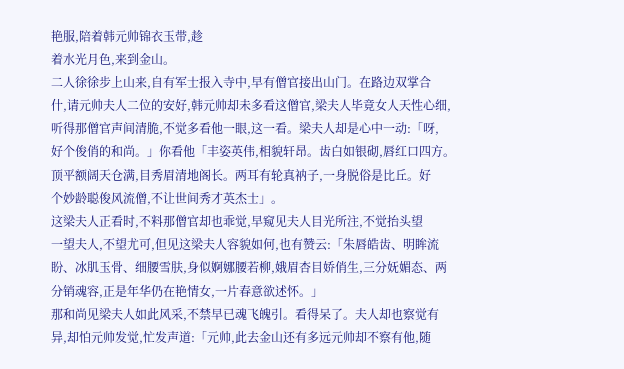艳服,陪着韩元帅锦衣玉带,趁
着水光月色,来到金山。
二人徐徐步上山来,自有军士报入寺中,早有僧官接出山门。在路边双掌合
什,请元帅夫人二位的安好,韩元帅却未多看这僧官,梁夫人毕竟女人天性心细,
听得那僧官声间清脆,不觉多看他一眼,这一看。梁夫人却是心中一动:「呀,
好个俊俏的和尚。」你看他「丰姿英伟,相貌轩昂。齿白如银砌,唇红口四方。
顶平额阔天仓满,目秀眉清地阁长。两耳有轮真衲子,一身脱俗是比丘。好
个妙龄聪俊风流僧,不让世间秀才英杰士」。
这梁夫人正看时,不料那僧官却也乖觉,早窥见夫人目光所注,不觉抬头望
一望夫人,不望尤可,但见这梁夫人容貌如何,也有赞云:「朱唇皓齿、明眸流
盼、冰肌玉骨、细腰雪肤,身似婀娜腰若柳,娥眉杏目娇俏生,三分妩媚态、两
分销魂容,正是年华仍在艳情女,一片春意欲述怀。」
那和尚见梁夫人如此风采,不禁早已魂飞魄引。看得呆了。夫人却也察觉有
异,却怕元帅发觉,忙发声道:「元帅,此去金山还有多远元帅却不察有他,随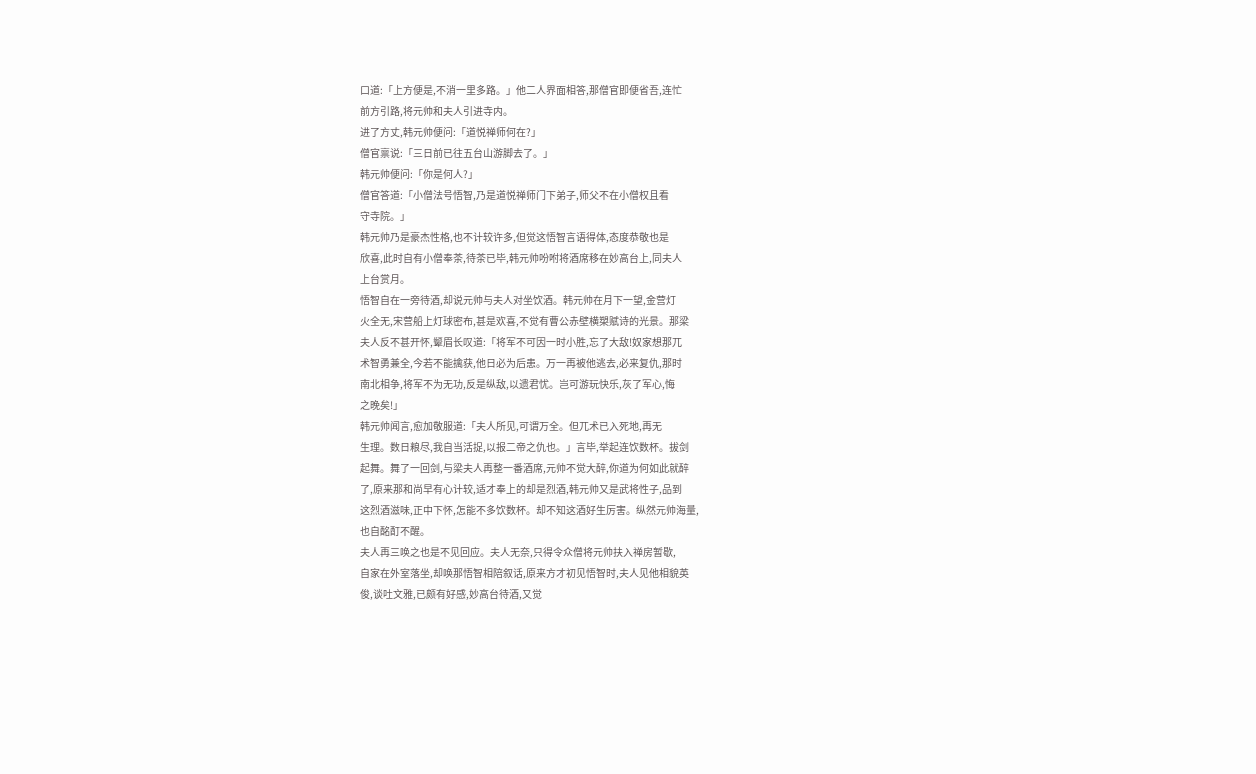口道:「上方便是,不消一里多路。」他二人界面相答,那僧官即便省吾,连忙
前方引路,将元帅和夫人引进寺内。
进了方丈,韩元帅便问:「道悦禅师何在?」
僧官禀说:「三日前已往五台山游脚去了。」
韩元帅便问:「你是何人?」
僧官答道:「小僧法号悟智,乃是道悦禅师门下弟子,师父不在小僧权且看
守寺院。」
韩元帅乃是豪杰性格,也不计较许多,但觉这悟智言语得体,态度恭敬也是
欣喜,此时自有小僧奉茶,待茶已毕,韩元帅吩咐将酒席移在妙高台上,同夫人
上台赏月。
悟智自在一旁待酒,却说元帅与夫人对坐饮酒。韩元帅在月下一望,金营灯
火全无,宋营船上灯球密布,甚是欢喜,不觉有曹公赤壁横槊赋诗的光景。那梁
夫人反不甚开怀,颦眉长叹道:「将军不可因一时小胜,忘了大敌!奴家想那兀
术智勇兼全,今若不能擒获,他日必为后患。万一再被他逃去,必来复仇,那时
南北相争,将军不为无功,反是纵敌,以遗君忧。岂可游玩快乐,灰了军心,悔
之晚矣!」
韩元帅闻言,愈加敬服道:「夫人所见,可谓万全。但兀术已入死地,再无
生理。数日粮尽,我自当活捉,以报二帝之仇也。」言毕,举起连饮数杯。拔剑
起舞。舞了一回剑,与梁夫人再整一番酒席,元帅不觉大醉,你道为何如此就醉
了,原来那和尚早有心计较,适才奉上的却是烈酒,韩元帅又是武将性子,品到
这烈酒滋味,正中下怀,怎能不多饮数杯。却不知这酒好生厉害。纵然元帅海量,
也自酩酊不醒。
夫人再三唤之也是不见回应。夫人无奈,只得令众僧将元帅扶入禅房暂歇,
自家在外室落坐,却唤那悟智相陪叙话,原来方才初见悟智时,夫人见他相貌英
俊,谈吐文雅,已颇有好感,妙高台待酒,又觉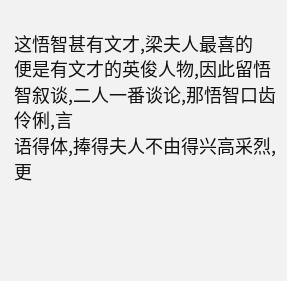这悟智甚有文才,梁夫人最喜的
便是有文才的英俊人物,因此留悟智叙谈,二人一番谈论,那悟智口齿伶俐,言
语得体,捧得夫人不由得兴高采烈,更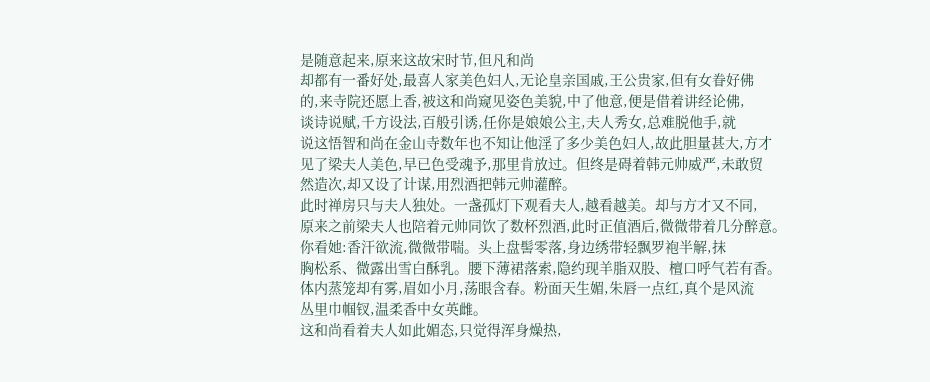是随意起来,原来这故宋时节,但凡和尚
却都有一番好处,最喜人家美色妇人,无论皇亲国戚,王公贵家,但有女眷好佛
的,来寺院还愿上香,被这和尚窥见姿色美貌,中了他意,便是借着讲经论佛,
谈诗说赋,千方设法,百般引诱,任你是娘娘公主,夫人秀女,总难脱他手,就
说这悟智和尚在金山寺数年也不知让他淫了多少美色妇人,故此胆量甚大,方才
见了梁夫人美色,早已色受魂予,那里肯放过。但终是碍着韩元帅威严,未敢贸
然造次,却又设了计谋,用烈酒把韩元帅灌醉。
此时禅房只与夫人独处。一盏孤灯下观看夫人,越看越美。却与方才又不同,
原来之前梁夫人也陪着元帅同饮了数杯烈酒,此时正值酒后,微微带着几分醉意。
你看她:香汗欲流,微微带喘。头上盘髻零落,身边绣带轻飘罗袍半解,抹
胸松系、微露出雪白酥乳。腰下薄裙落索,隐约现羊脂双股、檀口呼气若有香。
体内蒸笼却有雾,眉如小月,荡眼含春。粉面天生媚,朱唇一点红,真个是风流
丛里巾帼钗,温柔香中女英雌。
这和尚看着夫人如此媚态,只觉得浑身燥热,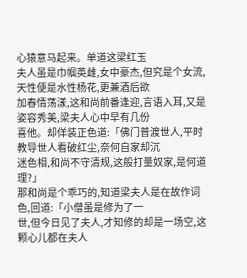心猿意马起来。单道这梁红玉
夫人虽是巾帼英雌,女中豪杰,但究是个女流,天性便是水性杨花,更兼酒后欲
加春情荡漾,这和尚前番逢迎,言语入耳,又是姿容秀美,梁夫人心中早有几份
喜他。却佯装正色道:「佛门普渡世人,平时教导世人看破红尘,奈何自家却沉
迷色相,和尚不守清规,这般打量奴家,是何道理?」
那和尚是个乖巧的,知道梁夫人是在故作词色,回道:「小僧虽是修为了一
世,但今日见了夫人,才知修的却是一场空,这颗心儿都在夫人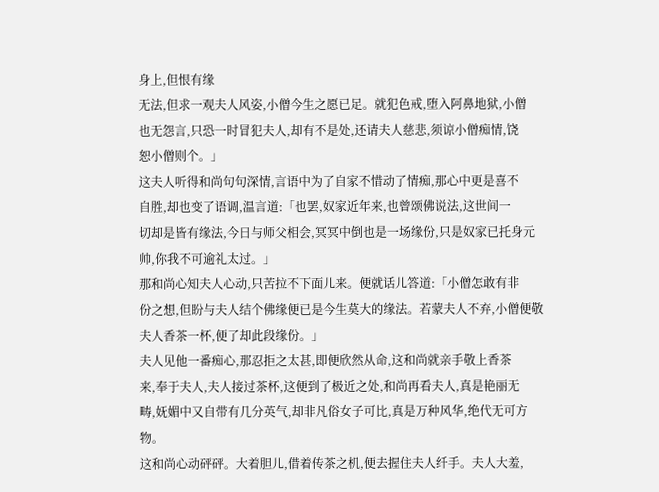身上,但恨有缘
无法,但求一观夫人风姿,小僧今生之愿已足。就犯色戒,堕入阿鼻地狱,小僧
也无怨言,只恐一时冒犯夫人,却有不是处,还请夫人慈悲,须谅小僧痴情,饶
恕小僧则个。」
这夫人听得和尚句句深情,言语中为了自家不惜动了情痴,那心中更是喜不
自胜,却也变了语调,温言道:「也罢,奴家近年来,也曾颂佛说法,这世间一
切却是皆有缘法,今日与师父相会,冥冥中倒也是一场缘份,只是奴家已托身元
帅,你我不可逾礼太过。」
那和尚心知夫人心动,只苦拉不下面儿来。便就话儿答道:「小僧怎敢有非
份之想,但盼与夫人结个佛缘便已是今生莫大的缘法。若蒙夫人不弃,小僧便敬
夫人香茶一杯,便了却此段缘份。」
夫人见他一番痴心,那忍拒之太甚,即便欣然从命,这和尚就亲手敬上香茶
来,奉于夫人,夫人接过茶杯,这便到了极近之处,和尚再看夫人,真是艳丽无
畴,妩媚中又自带有几分英气,却非凡俗女子可比,真是万种风华,绝代无可方
物。
这和尚心动砰砰。大着胆儿,借着传茶之机,便去握住夫人纤手。夫人大羞,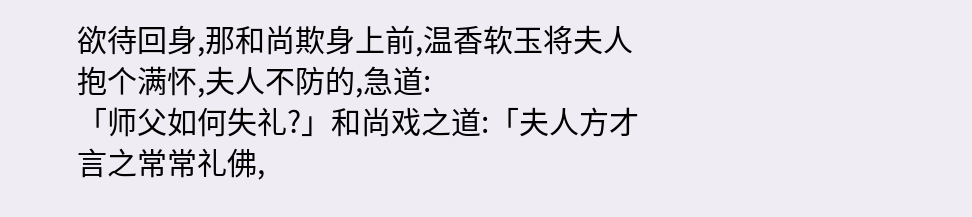欲待回身,那和尚欺身上前,温香软玉将夫人抱个满怀,夫人不防的,急道:
「师父如何失礼?」和尚戏之道:「夫人方才言之常常礼佛,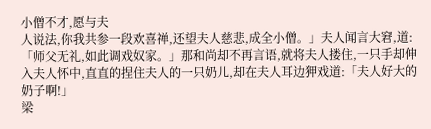小僧不才,愿与夫
人说法,你我共参一段欢喜禅,还望夫人慈悲,成全小僧。」夫人闻言大窘,道:
「师父无礼,如此调戏奴家。」那和尚却不再言语,就将夫人搂住,一只手却伸
入夫人怀中,直直的捏住夫人的一只奶儿,却在夫人耳边狎戏道:「夫人好大的
奶子啊!」
梁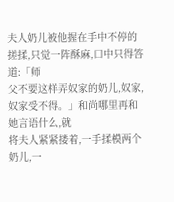夫人奶儿被他握在手中不停的搓揉,只觉一阵酥麻,口中只得答道:「师
父不要这样弄奴家的奶儿,奴家,奴家受不得。」和尚哪里再和她言语什么,就
将夫人紧紧搂着,一手揉模两个奶儿,一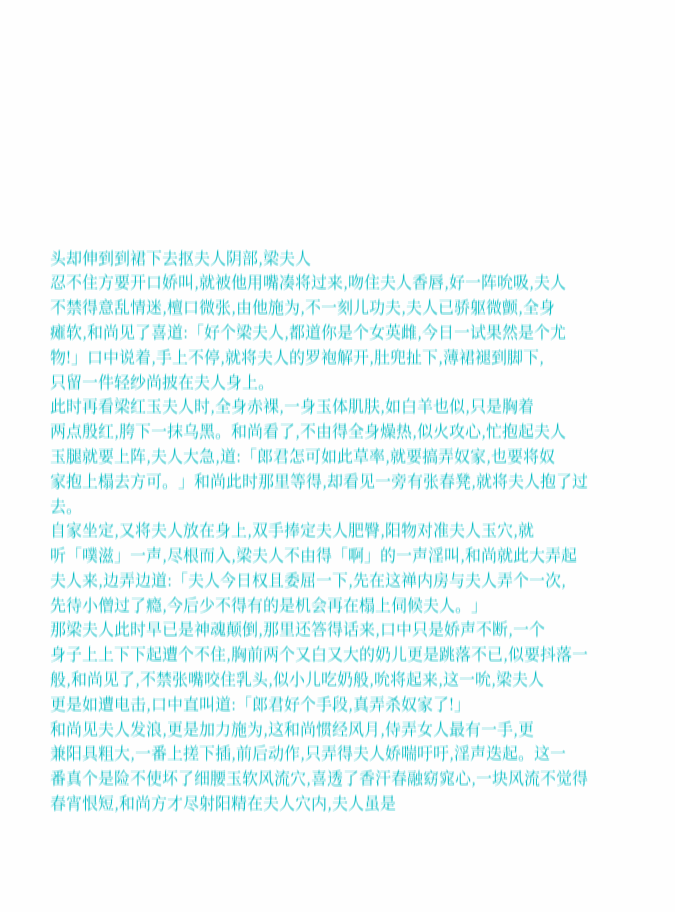头却伸到到裙下去抠夫人阴部,梁夫人
忍不住方要开口娇叫,就被他用嘴凑将过来,吻住夫人香唇,好一阵吮吸,夫人
不禁得意乱情迷,檀口微张,由他施为,不一刻儿功夫,夫人已骄躯微颤,全身
瘫软,和尚见了喜道:「好个梁夫人,都道你是个女英雌,今日一试果然是个尤
物!」口中说着,手上不停,就将夫人的罗袍解开,肚兜扯下,薄裙褪到脚下,
只留一件轻纱尚披在夫人身上。
此时再看梁红玉夫人时,全身赤裸,一身玉体肌肤,如白羊也似,只是胸着
两点殷红,胯下一抹乌黑。和尚看了,不由得全身燥热,似火攻心,忙抱起夫人
玉腿就要上阵,夫人大急,道:「郎君怎可如此草率,就要搞弄奴家,也要将奴
家抱上榻去方可。」和尚此时那里等得,却看见一旁有张春凳,就将夫人抱了过
去。
自家坐定,又将夫人放在身上,双手捧定夫人肥臀,阳物对准夫人玉穴,就
听「噗滋」一声,尽根而入,梁夫人不由得「啊」的一声淫叫,和尚就此大弄起
夫人来,边弄边道:「夫人今日权且委屈一下,先在这禅内房与夫人弄个一次,
先待小僧过了瘾,今后少不得有的是机会再在榻上伺候夫人。」
那梁夫人此时早已是神魂颠倒,那里还答得话来,口中只是娇声不断,一个
身子上上下下起遭个不住,胸前两个又白又大的奶儿更是跳落不已,似要抖落一
般,和尚见了,不禁张嘴咬住乳头,似小儿吃奶般,吮将起来,这一吮,梁夫人
更是如遭电击,口中直叫道:「郎君好个手段,真弄杀奴家了!」
和尚见夫人发浪,更是加力施为,这和尚惯经风月,侍弄女人最有一手,更
兼阳具粗大,一番上搓下插,前后动作,只弄得夫人娇喘吁吁,淫声迭起。这一
番真个是险不使坏了细腰玉软风流穴,喜透了香汗春融窈窕心,一块风流不觉得
春宵恨短,和尚方才尽射阳精在夫人穴内,夫人虽是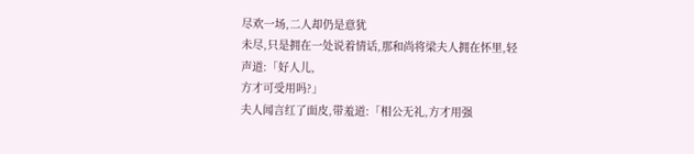尽欢一场,二人却仍是意犹
未尽,只是拥在一处说着情话,那和尚将梁夫人拥在怀里,轻声道:「好人儿,
方才可受用吗?」
夫人闻言红了面皮,带羞道:「相公无礼,方才用强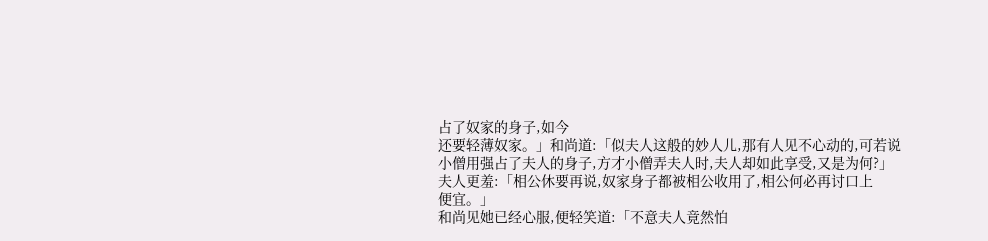占了奴家的身子,如今
还要轻薄奴家。」和尚道:「似夫人这般的妙人儿,那有人见不心动的,可若说
小僧用强占了夫人的身子,方才小僧弄夫人时,夫人却如此享受,又是为何?」
夫人更羞:「相公休要再说,奴家身子都被相公收用了,相公何必再讨口上
便宜。」
和尚见她已经心服,便轻笑道:「不意夫人竟然怕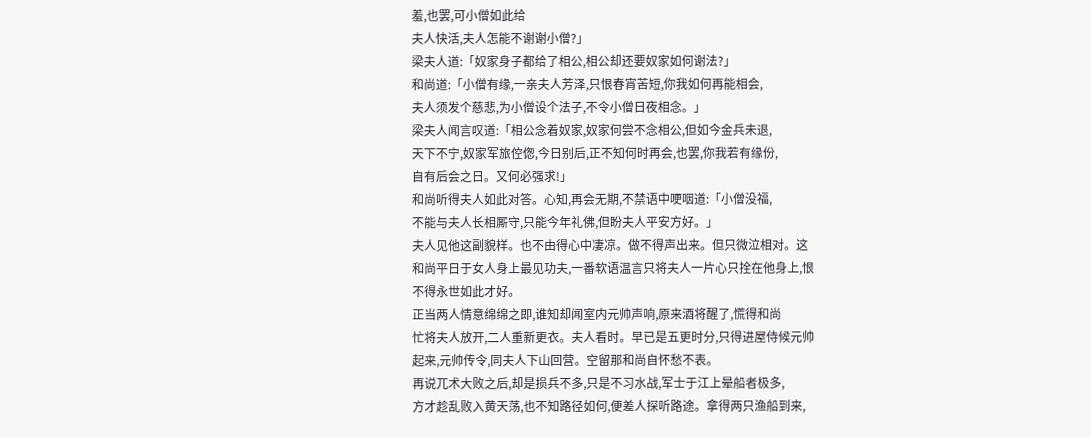羞,也罢,可小僧如此给
夫人快活,夫人怎能不谢谢小僧?」
梁夫人道:「奴家身子都给了相公,相公却还要奴家如何谢法?」
和尚道:「小僧有缘,一亲夫人芳泽,只恨春宵苦短,你我如何再能相会,
夫人须发个慈悲,为小僧设个法子,不令小僧日夜相念。」
梁夫人闻言叹道:「相公念着奴家,奴家何尝不念相公,但如今金兵未退,
天下不宁,奴家军旅倥偬,今日别后,正不知何时再会,也罢,你我若有缘份,
自有后会之日。又何必强求!」
和尚听得夫人如此对答。心知,再会无期,不禁语中哽咽道:「小僧没福,
不能与夫人长相厮守,只能今年礼佛,但盼夫人平安方好。」
夫人见他这副貌样。也不由得心中凄凉。做不得声出来。但只微泣相对。这
和尚平日于女人身上最见功夫,一番软语温言只将夫人一片心只拴在他身上,恨
不得永世如此才好。
正当两人情意绵绵之即,谁知却闻室内元帅声响,原来酒将醒了,慌得和尚
忙将夫人放开,二人重新更衣。夫人看时。早已是五更时分,只得进屋侍候元帅
起来,元帅传令,同夫人下山回营。空留那和尚自怀愁不表。
再说兀术大败之后,却是损兵不多,只是不习水战,军士于江上晕船者极多,
方才趁乱败入黄天荡,也不知路径如何,便差人探听路途。拿得两只渔船到来,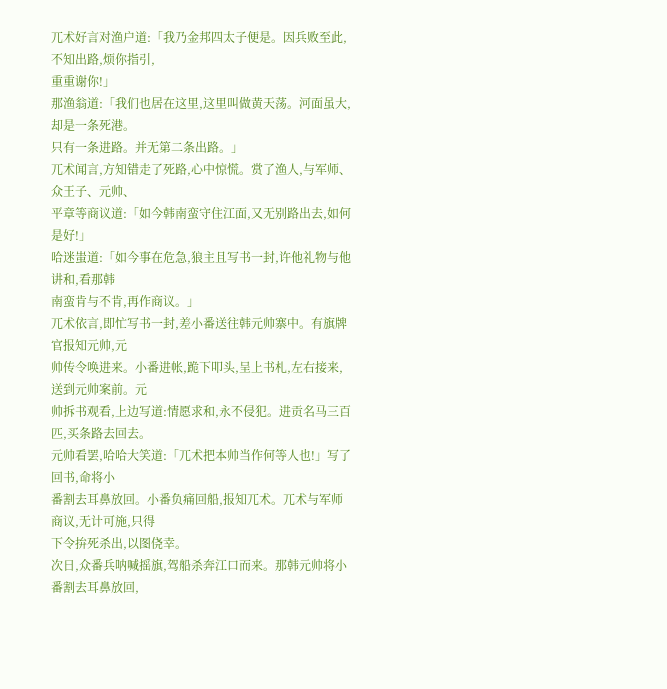兀术好言对渔户道:「我乃金邦四太子便是。因兵败至此,不知出路,烦你指引,
重重谢你!」
那渔翁道:「我们也居在这里,这里叫做黄天荡。河面虽大,却是一条死港。
只有一条进路。并无第二条出路。」
兀术闻言,方知错走了死路,心中惊慌。赏了渔人,与军师、众王子、元帅、
平章等商议道:「如今韩南蛮守住江面,又无别路出去,如何是好!」
哈迷蚩道:「如今事在危急,狼主且写书一封,许他礼物与他讲和,看那韩
南蛮肯与不肯,再作商议。」
兀术依言,即忙写书一封,差小番送往韩元帅寨中。有旗牌官报知元帅,元
帅传令唤进来。小番进帐,跪下叩头,呈上书札,左右接来,送到元帅案前。元
帅拆书观看,上边写道:情愿求和,永不侵犯。进贡名马三百匹,买条路去回去。
元帅看罢,哈哈大笑道:「兀术把本帅当作何等人也!」写了回书,命将小
番割去耳鼻放回。小番负痛回船,报知兀术。兀术与军师商议,无计可施,只得
下令拚死杀出,以图侥幸。
次日,众番兵呐喊摇旗,驾船杀奔江口而来。那韩元帅将小番割去耳鼻放回,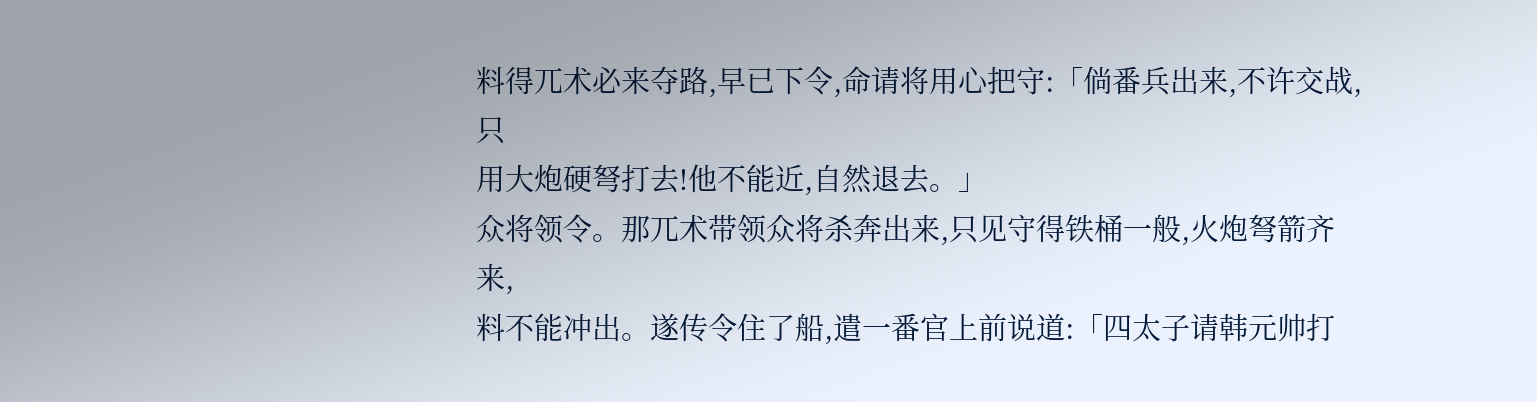料得兀术必来夺路,早已下令,命请将用心把守:「倘番兵出来,不许交战,只
用大炮硬弩打去!他不能近,自然退去。」
众将领令。那兀术带领众将杀奔出来,只见守得铁桶一般,火炮弩箭齐来,
料不能冲出。遂传令住了船,遣一番官上前说道:「四太子请韩元帅打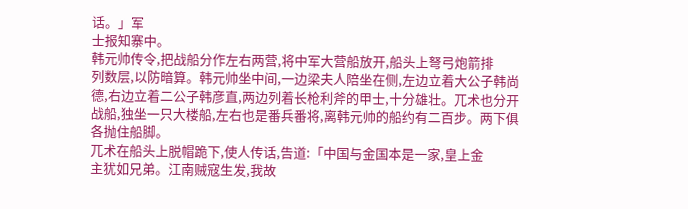话。」军
士报知寨中。
韩元帅传令,把战船分作左右两营,将中军大营船放开,船头上弩弓炮箭排
列数层,以防暗算。韩元帅坐中间,一边梁夫人陪坐在侧,左边立着大公子韩尚
德,右边立着二公子韩彦直,两边列着长枪利斧的甲士,十分雄壮。兀术也分开
战船,独坐一只大楼船,左右也是番兵番将,离韩元帅的船约有二百步。两下俱
各抛住船脚。
兀术在船头上脱帽跪下,使人传话,告道:「中国与金国本是一家,皇上金
主犹如兄弟。江南贼寇生发,我故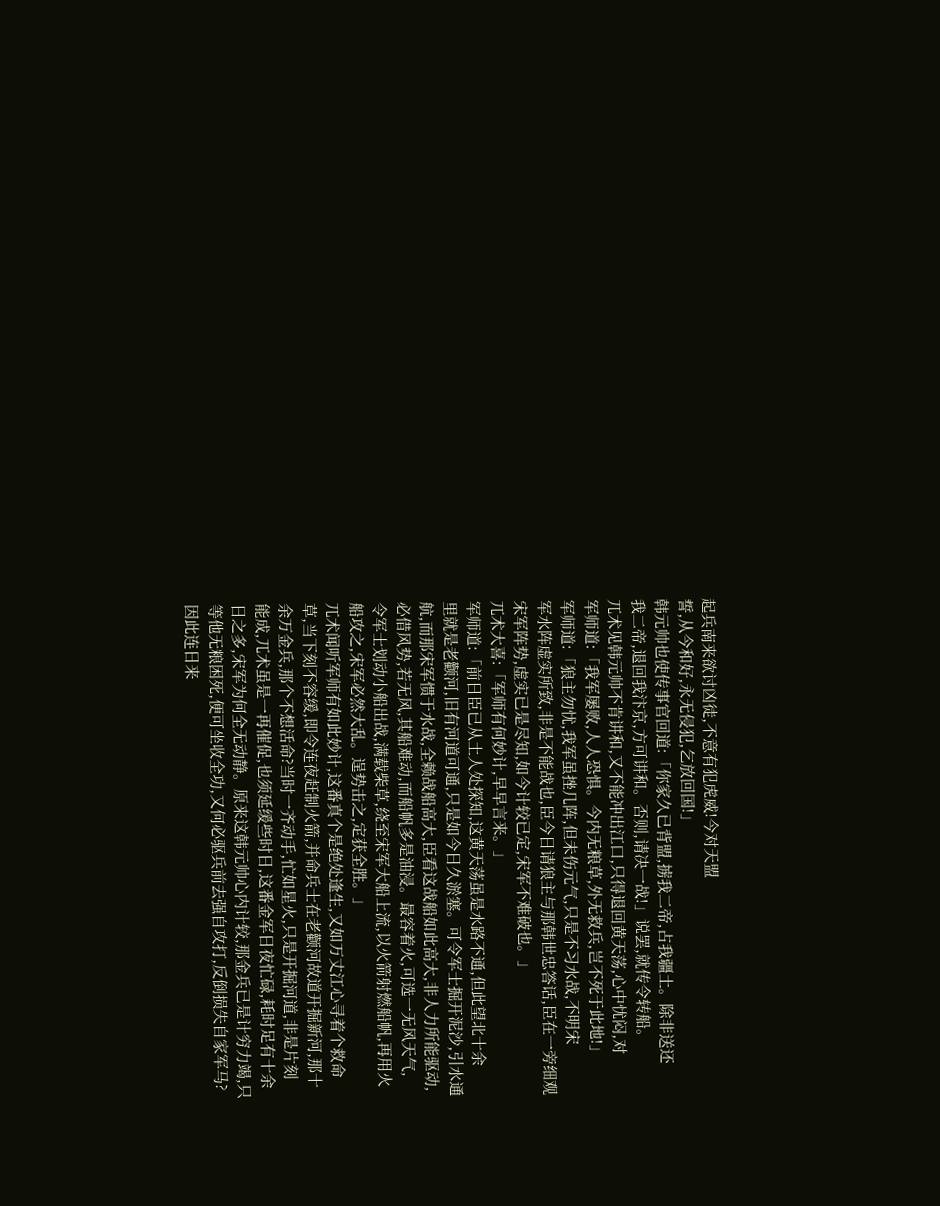起兵南来欲讨凶徒,不意有犯虎威!今对天盟
誓,从今和好,永无侵犯,乞放回国!」
韩元帅也使传事官回道:「你家久已背盟,掳我二帝,占我疆土。除非送还
我二帝,退回我汴京,方可讲和。否则,请决一战!」说罢,就传令转船。
兀术见韩元帅不肯讲和,又不能冲出江口,只得退回黄天荡,心中忧闷,对
军师道:「我军屡败,人人恐惧。今内无粮草,外无救兵,岂不死于此地!」
军师道:「狼主勿忧,我军虽挫几阵,但未伤元气,只是不习水战,不明宋
军水阵虚实所致,非是不能战也,臣今日请狼主与那韩世忠答话,臣在一旁细观
宋军阵势,虚实已是尽知,如今计较已定,宋军不难破也。」
兀术大喜:「军师有何妙计,早早言来。」
军师道:「前日臣已从土人处探知,这黄天荡虽是水路不通,但此望北十余
里就是老颧河,旧有河道可通,只是如今日久淤塞。可令军士掘开泥沙,引水通
航,而那宋军惯于水战,全赖战船高大,臣看这战船如此高大,非人力所能驱动,
必借风势,若无风,其船难动,而船帆多是油浸。最容着火,可选一无风天气,
令军士划动小船出战,满载柴草,绕至宋军大船上流,以火箭射燃船帆,再用火
船攻之,宋军必然大乱。逞势击之,定获全胜。」
兀术闻听军师有如此妙计,这番真个是绝处逢生,又如万丈江心寻着个救命
草,当下刻不容缓,即令连夜赶制火箭,并命兵士在老颧河故道开掘新河,那十
余万金兵,那个不想活命?当时一齐动手,忙如星火,只是开掘河道,非是片刻
能成,兀术虽是一再催促,也须延缓些时日,这番金军日夜忙碌,耗时足有十余
日之多,宋军为何全无动静。原来这韩元帅心内计较,那金兵已是计穷力竭,只
等他无粮困死,便可坐收全功,又何必驱兵前去强自攻打,反倒损失自家军马?
因此连日来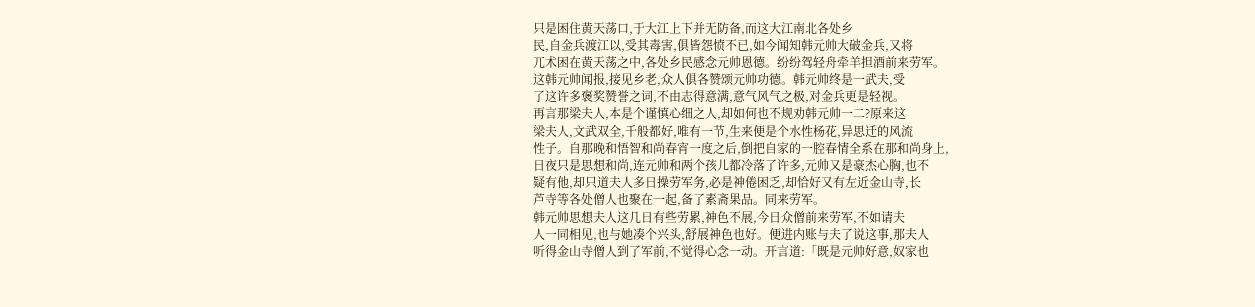只是困住黄天荡口,于大江上下并无防备,而这大江南北各处乡
民,自金兵渡江以,受其毒害,俱皆怨愤不已,如今闻知韩元帅大破金兵,又将
兀术困在黄天荡之中,各处乡民感念元帅恩德。纷纷驾轻舟牵羊担酒前来劳军。
这韩元帅闻报,接见乡老,众人俱各赞颂元帅功德。韩元帅终是一武夫,受
了这许多褒奖赞誉之词,不由志得意满,意气风气之极,对金兵更是轻视。
再言那梁夫人,本是个谨慎心细之人,却如何也不规劝韩元帅一二?原来这
梁夫人,文武双全,千般都好,唯有一节,生来便是个水性杨花,异思迁的风流
性子。自那晚和悟智和尚春宵一度之后,倒把自家的一腔春情全系在那和尚身上,
日夜只是思想和尚,连元帅和两个孩儿都冷落了许多,元帅又是豪杰心胸,也不
疑有他,却只道夫人多日操劳军务,必是神倦困乏,却恰好又有左近金山寺,长
芦寺等各处僧人也聚在一起,备了素斋果品。同来劳军。
韩元帅思想夫人这几日有些劳累,神色不展,今日众僧前来劳军,不如请夫
人一同相见,也与她凑个兴头,舒展神色也好。便进内账与夫了说这事,那夫人
听得金山寺僧人到了军前,不觉得心念一动。开言道:「既是元帅好意,奴家也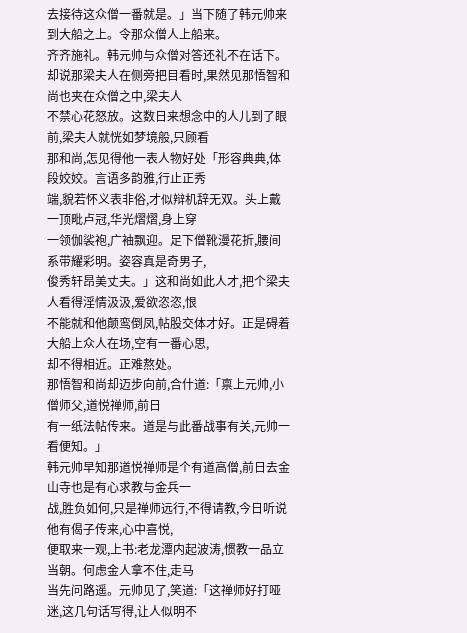去接待这众僧一番就是。」当下随了韩元帅来到大船之上。令那众僧人上船来。
齐齐施礼。韩元帅与众僧对答还礼不在话下。
却说那梁夫人在侧旁把目看时,果然见那悟智和尚也夹在众僧之中,梁夫人
不禁心花怒放。这数日来想念中的人儿到了眼前,梁夫人就恍如梦境般,只顾看
那和尚,怎见得他一表人物好处「形容典典,体段姣姣。言语多韵雅,行止正秀
端,貌若怀义表非俗,才似辩机辞无双。头上戴一顶毗卢冠,华光熠熠,身上穿
一领伽裟袍,广袖飘迎。足下僧靴漫花折,腰间系带耀彩明。姿容真是奇男子,
俊秀轩昂美丈夫。」这和尚如此人才,把个梁夫人看得淫情汲汲,爱欲恣恣,恨
不能就和他颠鸾倒凤,帖股交体才好。正是碍着大船上众人在场,空有一番心思,
却不得相近。正难熬处。
那悟智和尚却迈步向前,合什道:「禀上元帅,小僧师父,道悦禅师,前日
有一纸法帖传来。道是与此番战事有关,元帅一看便知。」
韩元帅早知那道悦禅师是个有道高僧,前日去金山寺也是有心求教与金兵一
战,胜负如何,只是禅师远行,不得请教,今日听说他有偈子传来,心中喜悦,
便取来一观,上书:老龙潭内起波涛,惯教一品立当朝。何虑金人拿不住,走马
当先问路遥。元帅见了,笑道:「这禅师好打哑迷,这几句话写得,让人似明不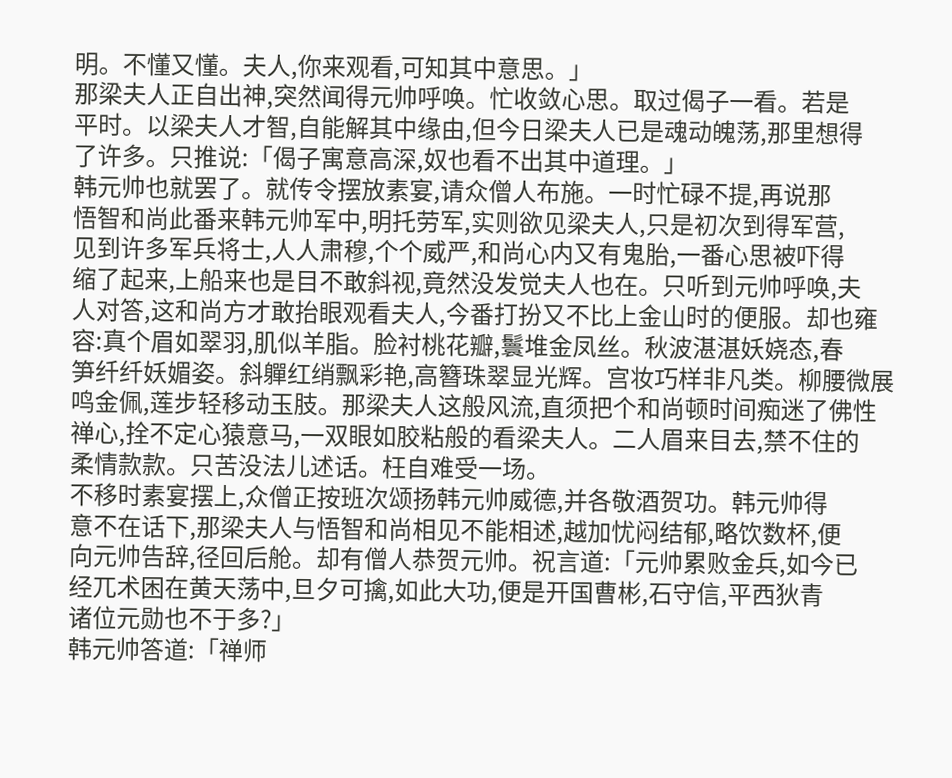明。不懂又懂。夫人,你来观看,可知其中意思。」
那梁夫人正自出神,突然闻得元帅呼唤。忙收敛心思。取过偈子一看。若是
平时。以梁夫人才智,自能解其中缘由,但今日梁夫人已是魂动魄荡,那里想得
了许多。只推说:「偈子寓意高深,奴也看不出其中道理。」
韩元帅也就罢了。就传令摆放素宴,请众僧人布施。一时忙碌不提,再说那
悟智和尚此番来韩元帅军中,明托劳军,实则欲见梁夫人,只是初次到得军营,
见到许多军兵将士,人人肃穆,个个威严,和尚心内又有鬼胎,一番心思被吓得
缩了起来,上船来也是目不敢斜视,竟然没发觉夫人也在。只听到元帅呼唤,夫
人对答,这和尚方才敢抬眼观看夫人,今番打扮又不比上金山时的便服。却也雍
容:真个眉如翠羽,肌似羊脂。脸衬桃花瓣,鬟堆金凤丝。秋波湛湛妖娆态,春
笋纤纤妖媚姿。斜軃红绡飘彩艳,高簪珠翠显光辉。宫妆巧样非凡类。柳腰微展
鸣金佩,莲步轻移动玉肢。那梁夫人这般风流,直须把个和尚顿时间痴迷了佛性
禅心,拴不定心猿意马,一双眼如胶粘般的看梁夫人。二人眉来目去,禁不住的
柔情款款。只苦没法儿述话。枉自难受一场。
不移时素宴摆上,众僧正按班次颂扬韩元帅威德,并各敬酒贺功。韩元帅得
意不在话下,那梁夫人与悟智和尚相见不能相述,越加忧闷结郁,略饮数杯,便
向元帅告辞,径回后舱。却有僧人恭贺元帅。祝言道:「元帅累败金兵,如今已
经兀术困在黄天荡中,旦夕可擒,如此大功,便是开国曹彬,石守信,平西狄青
诸位元勋也不于多?」
韩元帅答道:「禅师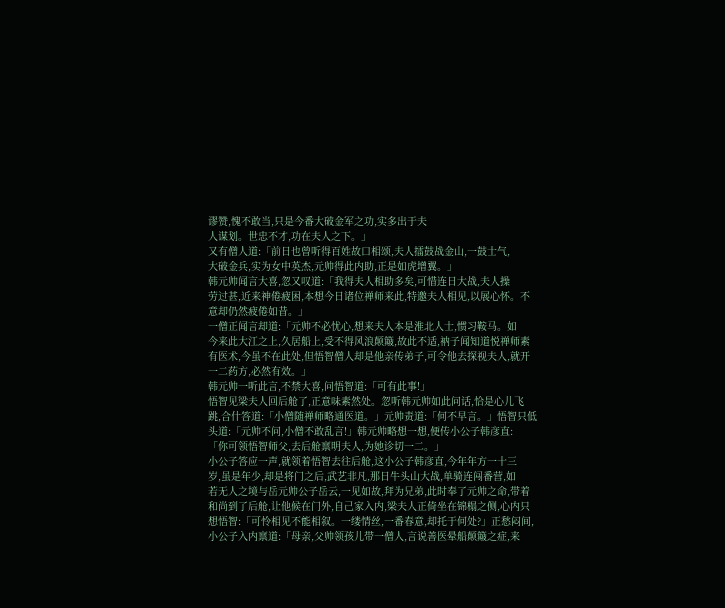谬赞,愧不敢当,只是今番大破金军之功,实多出于夫
人谋划。世忠不才,功在夫人之下。」
又有僧人道:「前日也曾听得百姓故口相颂,夫人擂鼓战金山,一鼓士气,
大破金兵,实为女中英杰,元帅得此内助,正是如虎增翼。」
韩元帅闻言大喜,忽又叹道:「我得夫人相助多矣,可惜连日大战,夫人操
劳过甚,近来神倦疲困,本想今日诸位禅师来此,特邀夫人相见,以展心怀。不
意却仍然疲倦如昔。」
一僧正闻言却道:「元帅不必忧心,想来夫人本是淮北人士,惯习鞍马。如
今来此大江之上,久居船上,受不得风浪颠簸,故此不适,衲子闻知道悦禅师素
有医术,今虽不在此处,但悟智僧人却是他亲传弟子,可令他去探视夫人,就开
一二药方,必然有效。」
韩元帅一听此言,不禁大喜,问悟智道:「可有此事!」
悟智见梁夫人回后舱了,正意味素然处。忽听韩元帅如此问话,恰是心儿飞
跳,合什答道:「小僧随禅师略通医道。」元帅责道:「何不早言。」悟智只低
头道:「元帅不问,小僧不敢乱言!」韩元帅略想一想,便传小公子韩彦直:
「你可领悟智师父,去后舱禀明夫人,为她诊切一二。」
小公子答应一声,就领着悟智去往后舱,这小公子韩彦直,今年年方一十三
岁,虽是年少,却是将门之后,武艺非凡,那日牛头山大战,单骑连闯番营,如
若无人之境与岳元帅公子岳云,一见如故,拜为兄弟,此时奉了元帅之命,带着
和尚到了后舱,让他候在门外,自己家入内,梁夫人正倚坐在锦榻之侧,心内只
想悟智:「可怜相见不能相叙。一缕情丝,一番春意,却托于何处?」正愁闷间,
小公子入内禀道:「母亲,父帅领孩儿带一僧人,言说善医晕船颠簸之症,来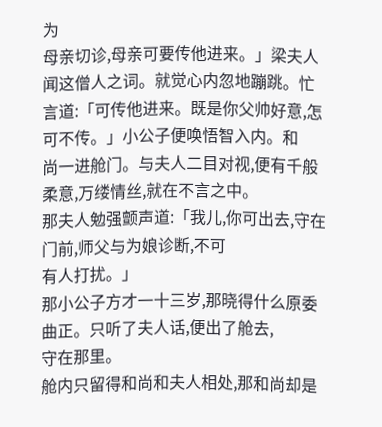为
母亲切诊,母亲可要传他进来。」梁夫人闻这僧人之词。就觉心内忽地蹦跳。忙
言道:「可传他进来。既是你父帅好意,怎可不传。」小公子便唤悟智入内。和
尚一进舱门。与夫人二目对视,便有千般柔意,万缕情丝,就在不言之中。
那夫人勉强颤声道:「我儿,你可出去,守在门前,师父与为娘诊断,不可
有人打扰。」
那小公子方才一十三岁,那晓得什么原委曲正。只听了夫人话,便出了舱去,
守在那里。
舱内只留得和尚和夫人相处,那和尚却是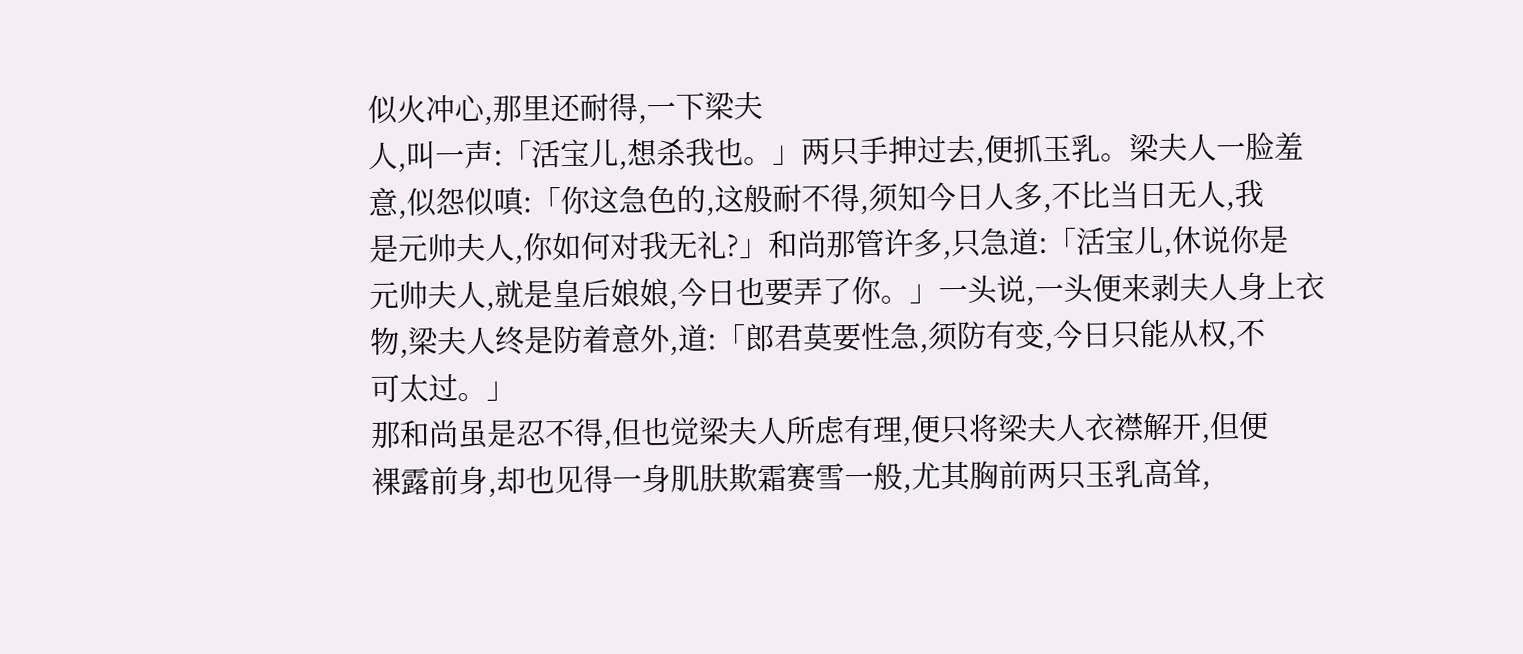似火冲心,那里还耐得,一下梁夫
人,叫一声:「活宝儿,想杀我也。」两只手抻过去,便抓玉乳。梁夫人一脸羞
意,似怨似嗔:「你这急色的,这般耐不得,须知今日人多,不比当日无人,我
是元帅夫人,你如何对我无礼?」和尚那管许多,只急道:「活宝儿,休说你是
元帅夫人,就是皇后娘娘,今日也要弄了你。」一头说,一头便来剥夫人身上衣
物,梁夫人终是防着意外,道:「郎君莫要性急,须防有变,今日只能从权,不
可太过。」
那和尚虽是忍不得,但也觉梁夫人所虑有理,便只将梁夫人衣襟解开,但便
裸露前身,却也见得一身肌肤欺霜赛雪一般,尤其胸前两只玉乳高耸,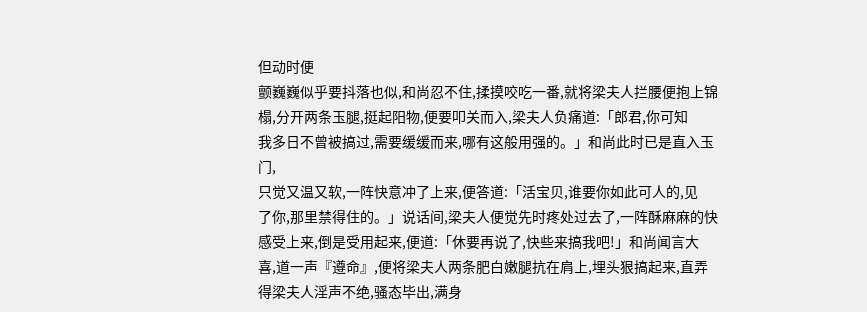但动时便
颤巍巍似乎要抖落也似,和尚忍不住,揉摸咬吃一番,就将梁夫人拦腰便抱上锦
榻,分开两条玉腿,挺起阳物,便要叩关而入,梁夫人负痛道:「郎君,你可知
我多日不曾被搞过,需要缓缓而来,哪有这般用强的。」和尚此时已是直入玉门,
只觉又温又软,一阵快意冲了上来,便答道:「活宝贝,谁要你如此可人的,见
了你,那里禁得住的。」说话间,梁夫人便觉先时疼处过去了,一阵酥麻麻的快
感受上来,倒是受用起来,便道:「休要再说了,快些来搞我吧!」和尚闻言大
喜,道一声『遵命』,便将梁夫人两条肥白嫩腿抗在肩上,埋头狠搞起来,直弄
得梁夫人淫声不绝,骚态毕出,满身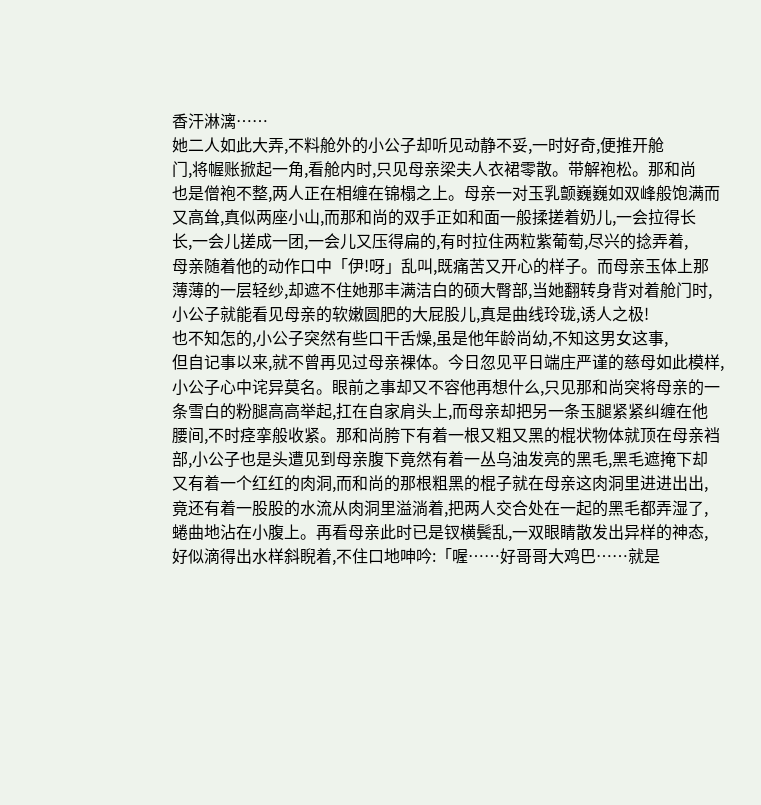香汗淋漓……
她二人如此大弄,不料舱外的小公子却听见动静不妥,一时好奇,便推开舱
门,将幄账掀起一角,看舱内时,只见母亲梁夫人衣裙零散。带解袍松。那和尚
也是僧袍不整,两人正在相缠在锦榻之上。母亲一对玉乳颤巍巍如双峰般饱满而
又高耸,真似两座小山,而那和尚的双手正如和面一般揉搓着奶儿,一会拉得长
长,一会儿搓成一团,一会儿又压得扁的,有时拉住两粒紫葡萄,尽兴的捻弄着,
母亲随着他的动作口中「伊!呀」乱叫,既痛苦又开心的样子。而母亲玉体上那
薄薄的一层轻纱,却遮不住她那丰满洁白的硕大臀部,当她翻转身背对着舱门时,
小公子就能看见母亲的软嫩圆肥的大屁股儿,真是曲线玲珑,诱人之极!
也不知怎的,小公子突然有些口干舌燥,虽是他年龄尚幼,不知这男女这事,
但自记事以来,就不曾再见过母亲裸体。今日忽见平日端庄严谨的慈母如此模样,
小公子心中诧异莫名。眼前之事却又不容他再想什么,只见那和尚突将母亲的一
条雪白的粉腿高高举起,扛在自家肩头上,而母亲却把另一条玉腿紧紧纠缠在他
腰间,不时痉挛般收紧。那和尚胯下有着一根又粗又黑的棍状物体就顶在母亲裆
部,小公子也是头遭见到母亲腹下竟然有着一丛乌油发亮的黑毛,黑毛遮掩下却
又有着一个红红的肉洞,而和尚的那根粗黑的棍子就在母亲这肉洞里进进出出,
竟还有着一股股的水流从肉洞里溢淌着,把两人交合处在一起的黑毛都弄湿了,
蜷曲地沾在小腹上。再看母亲此时已是钗横鬓乱,一双眼睛散发出异样的神态,
好似滴得出水样斜睨着,不住口地呻吟:「喔……好哥哥大鸡巴……就是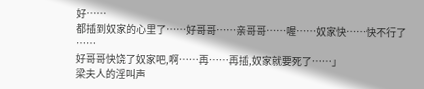好……
都插到奴家的心里了……好哥哥……亲哥哥……喔……奴家快……快不行了
……
好哥哥快饶了奴家吧,啊……再……再插,奴家就要死了……」
梁夫人的淫叫声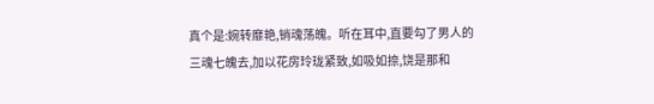真个是:婉转靡艳,销魂荡魄。听在耳中,直要勾了男人的
三魂七魄去,加以花房玲珑紧致,如吸如捺,饶是那和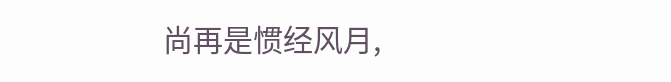尚再是惯经风月,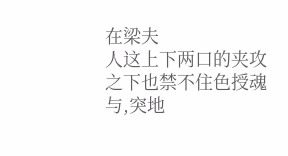在梁夫
人这上下两口的夹攻之下也禁不住色授魂与,突地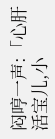闷哼一声:「心肝活宝儿,小